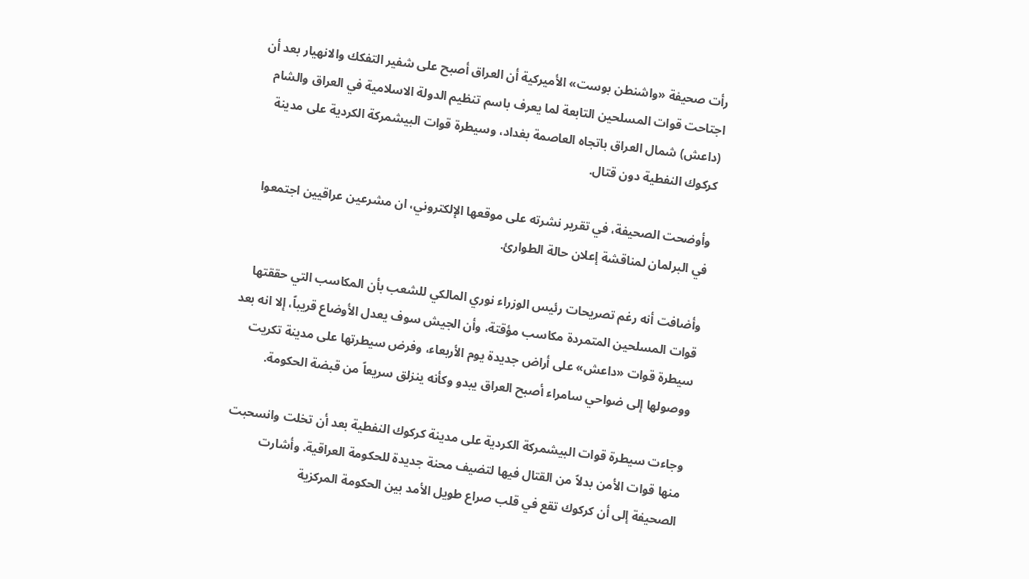رأت صحيفة «واشنطن بوست» الأميركية أن العراق أصبح على شفير التفكك والانهيار بعد أن اجتاحت قوات المسلحين التابعة لما يعرف باسم تنظيم الدولة الاسلامية في العراق والشام (داعش) شمال العراق باتجاه العاصمة بغداد، وسيطرة قوات البيشمركة الكردية على مدينة كركوك النفطية دون قتال.

وأوضحت الصحيفة، في تقرير نشرته على موقعها الإلكتروني، ان مشرعين عراقيين اجتمعوا في البرلمان لمناقشة إعلان حالة الطوارئ.

وأضافت أنه رغم تصريحات رئيس الوزراء نوري المالكي للشعب بأن المكاسب التي حققتها قوات المسلحين المتمردة مكاسب مؤقتة، وأن الجيش سوف يعدل الأوضاع قريباً، إلا انه بعد سيطرة قوات «داعش» على أراض جديدة يوم الأربعاء، وفرض سيطرتها على مدينة تكريت ووصولها إلى ضواحي سامراء أصبح العراق يبدو وكأنه ينزلق سريعاً من قبضة الحكومة.

وجاءت سيطرة قوات البيشمركة الكردية على مدينة كركوك النفطية بعد أن تخلت وانسحبت منها قوات الأمن بدلاً من القتال فيها لتضيف محنة جديدة للحكومة العراقية. وأشارت الصحيفة إلى أن كركوك تقع في قلب صراع طويل الأمد بين الحكومة المركزية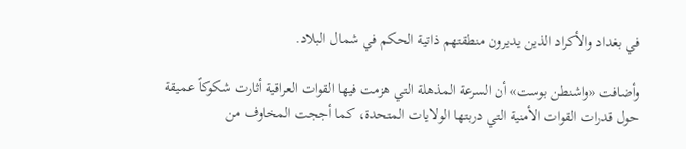في بغداد والأكراد الذين يديرون منطقتهم ذاتية الحكم في شمال البلاد.

وأضافت «واشنطن بوست» أن السرعة المذهلة التي هزمت فيها القوات العراقية أثارت شكوكاً عميقة حول قدرات القوات الأمنية التي دربتها الولايات المتحدة، كما أججت المخاوف من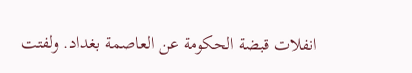انفلات قبضة الحكومة عن العاصمة بغداد. ولفتت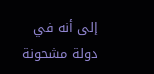إلى أنه في دولة مشحونة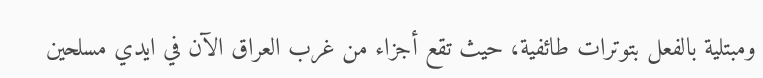ومبتلية بالفعل بتوترات طائفية، حيث تقع أجزاء من غرب العراق الآن في ايدي مسلحين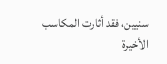سنيين، فقد أثارت المكاسب الأخيرة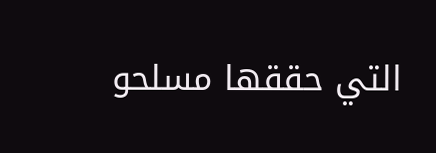التي حققها مسلحو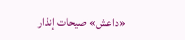«داعش» صيحات إنذار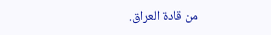من قادة العراق.